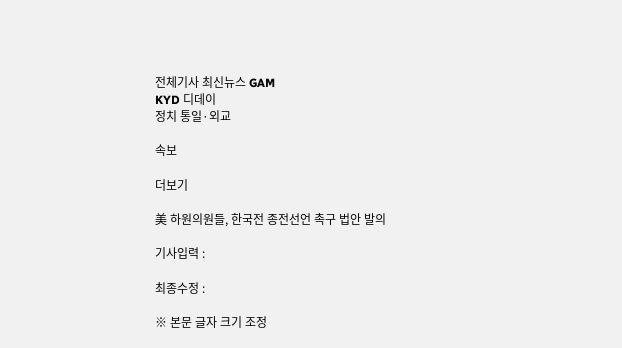전체기사 최신뉴스 GAM
KYD 디데이
정치 통일·외교

속보

더보기

美 하원의원들, 한국전 종전선언 촉구 법안 발의

기사입력 :

최종수정 :

※ 본문 글자 크기 조정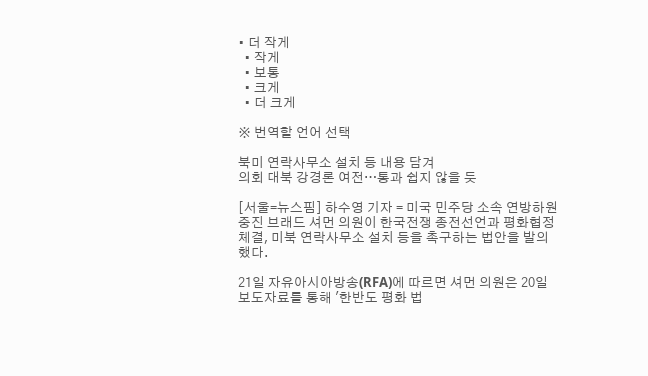• 더 작게
  • 작게
  • 보통
  • 크게
  • 더 크게

※ 번역할 언어 선택

북미 연락사무소 설치 등 내용 담겨
의회 대북 강경론 여전…통과 쉽지 않을 듯

[서울=뉴스핌] 하수영 기자 = 미국 민주당 소속 연방하원 중진 브래드 셔먼 의원이 한국전쟁 종전선언과 평화협정 체결, 미북 연락사무소 설치 등을 촉구하는 법안을 발의했다.

21일 자유아시아방송(RFA)에 따르면 셔먼 의원은 20일 보도자료를 통해 '한반도 평화 법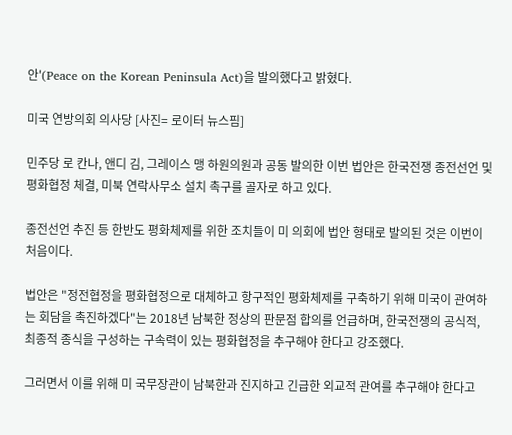안'(Peace on the Korean Peninsula Act)을 발의했다고 밝혔다.

미국 연방의회 의사당 [사진= 로이터 뉴스핌]

민주당 로 칸나, 앤디 김, 그레이스 맹 하원의원과 공동 발의한 이번 법안은 한국전쟁 종전선언 및 평화협정 체결, 미북 연락사무소 설치 촉구를 골자로 하고 있다.

종전선언 추진 등 한반도 평화체제를 위한 조치들이 미 의회에 법안 형태로 발의된 것은 이번이 처음이다.

법안은 "정전협정을 평화협정으로 대체하고 항구적인 평화체제를 구축하기 위해 미국이 관여하는 회담을 촉진하겠다"는 2018년 남북한 정상의 판문점 합의를 언급하며, 한국전쟁의 공식적, 최종적 종식을 구성하는 구속력이 있는 평화협정을 추구해야 한다고 강조했다.

그러면서 이를 위해 미 국무장관이 남북한과 진지하고 긴급한 외교적 관여를 추구해야 한다고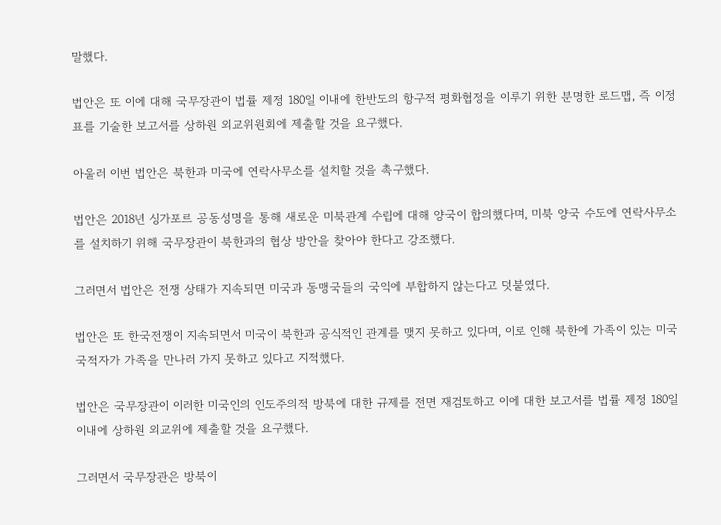말했다.

법안은 또 이에 대해 국무장관이 법률 제정 180일 이내에 한반도의 항구적 평화협정을 이루기 위한 분명한 로드맵, 즉 이정표를 기술한 보고서를 상하원 외교위원회에 제출할 것을 요구했다.

아울러 이번 법안은 북한과 미국에 연락사무소를 설치할 것을 촉구했다.

법안은 2018년 싱가포르 공동성명을 통해 새로운 미북관계 수립에 대해 양국이 합의했다며, 미북 양국 수도에 연락사무소를 설치하기 위해 국무장관이 북한과의 협상 방안을 찾아야 한다고 강조했다.

그러면서 법안은 전쟁 상태가 지속되면 미국과 동맹국들의 국익에 부합하지 않는다고 덧붙였다.

법안은 또 한국전쟁이 지속되면서 미국이 북한과 공식적인 관계를 맺지 못하고 있다며, 이로 인해 북한에 가족이 있는 미국 국적자가 가족을 만나러 가지 못하고 있다고 지적했다.

법안은 국무장관이 이러한 미국인의 인도주의적 방북에 대한 규제를 전면 재검토하고 이에 대한 보고서를 법률 제정 180일 이내에 상하원 외교위에 제출할 것을 요구했다.

그러면서 국무장관은 방북이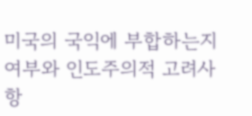미국의 국익에 부합하는지 여부와 인도주의적 고려사항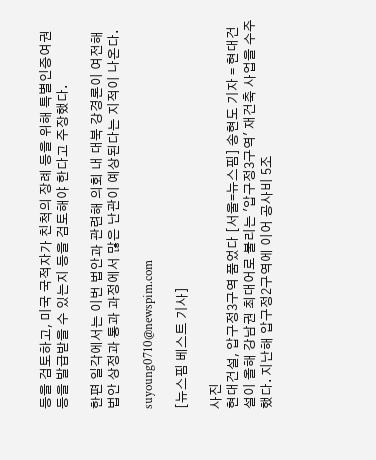등을 검토하고, 미국 국적자가 친척의 장례 등을 위해 특별인증여권 등을 발급받을 수 있는지 등을 검토해야 한다고 주장했다.

한편 일각에서는 이번 법안과 관련해 의회 내 대북 강경론이 여전해 법안 상정과 통과 과정에서 많은 난관이 예상된다는 지적이 나온다.

suyoung0710@newspim.com

[뉴스핌 베스트 기사]

사진
현대건설, 압구정3구역 품었다 [서울=뉴스핌] 송현도 기자 = 현대건설이 올해 강남권 최대어로 불리는 '압구정3구역' 재건축 사업을 수주했다. 지난해 압구정2구역에 이어 공사비 5조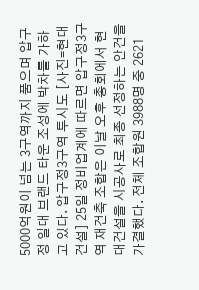5000억원이 넘는 3구역까지 품으며 압구정 일대 브랜드 타운 조성에 박차를 가하고 있다. 압구정3구역 투시도 [사진=현대건설] 25일 정비업계에 따르면 압구정3구역 재건축 조합은 이날 오후 총회에서 현대건설을 시공사로 최종 선정하는 안건을 가결했다. 전체 조합원 3988명 중 2621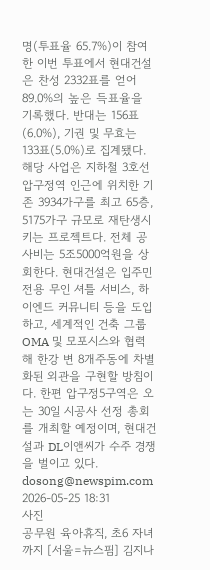명(투표율 65.7%)이 참여한 이번 투표에서 현대건설은 찬성 2332표를 얻어 89.0%의 높은 득표율을 기록했다. 반대는 156표(6.0%), 기권 및 무효는 133표(5.0%)로 집계됐다. 해당 사업은 지하철 3호선 압구정역 인근에 위치한 기존 3934가구를 최고 65층, 5175가구 규모로 재탄생시키는 프로젝트다. 전체 공사비는 5조5000억원을 상회한다. 현대건설은 입주민 전용 무인 셔틀 서비스, 하이엔드 커뮤니티 등을 도입하고, 세계적인 건축 그룹 OMA 및 모포시스와 협력해 한강 변 8개주동에 차별화된 외관을 구현할 방침이다. 한편 압구정5구역은 오는 30일 시공사 선정 총회를 개최할 예정이며, 현대건설과 DL이앤씨가 수주 경쟁을 벌이고 있다. dosong@newspim.com 2026-05-25 18:31
사진
공무원 육아휴직, 초6 자녀까지 [서울=뉴스핌] 김지나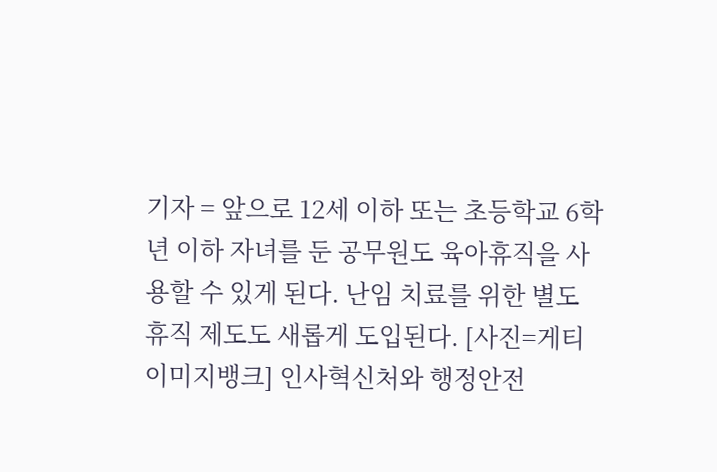기자 = 앞으로 12세 이하 또는 초등학교 6학년 이하 자녀를 둔 공무원도 육아휴직을 사용할 수 있게 된다. 난임 치료를 위한 별도 휴직 제도도 새롭게 도입된다. [사진=게티이미지뱅크] 인사혁신처와 행정안전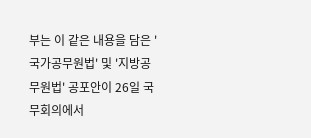부는 이 같은 내용을 담은 '국가공무원법' 및 '지방공무원법' 공포안이 26일 국무회의에서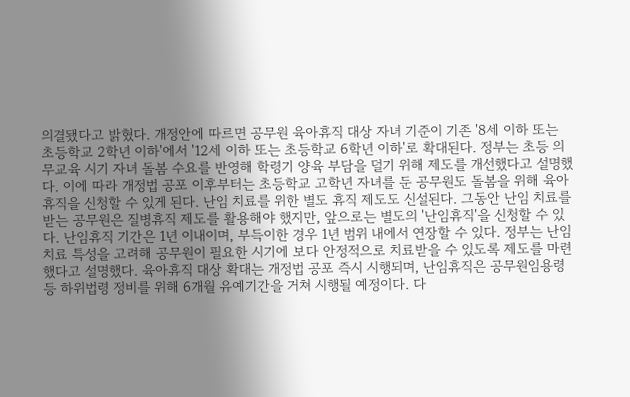의결됐다고 밝혔다. 개정안에 따르면 공무원 육아휴직 대상 자녀 기준이 기존 '8세 이하 또는 초등학교 2학년 이하'에서 '12세 이하 또는 초등학교 6학년 이하'로 확대된다. 정부는 초등 의무교육 시기 자녀 돌봄 수요를 반영해 학령기 양육 부담을 덜기 위해 제도를 개선했다고 설명했다. 이에 따라 개정법 공포 이후부터는 초등학교 고학년 자녀를 둔 공무원도 돌봄을 위해 육아휴직을 신청할 수 있게 된다. 난임 치료를 위한 별도 휴직 제도도 신설된다. 그동안 난임 치료를 받는 공무원은 질병휴직 제도를 활용해야 했지만, 앞으로는 별도의 '난임휴직'을 신청할 수 있다. 난임휴직 기간은 1년 이내이며, 부득이한 경우 1년 범위 내에서 연장할 수 있다. 정부는 난임 치료 특성을 고려해 공무원이 필요한 시기에 보다 안정적으로 치료받을 수 있도록 제도를 마련했다고 설명했다. 육아휴직 대상 확대는 개정법 공포 즉시 시행되며, 난임휴직은 공무원임용령 등 하위법령 정비를 위해 6개월 유예기간을 거쳐 시행될 예정이다. 다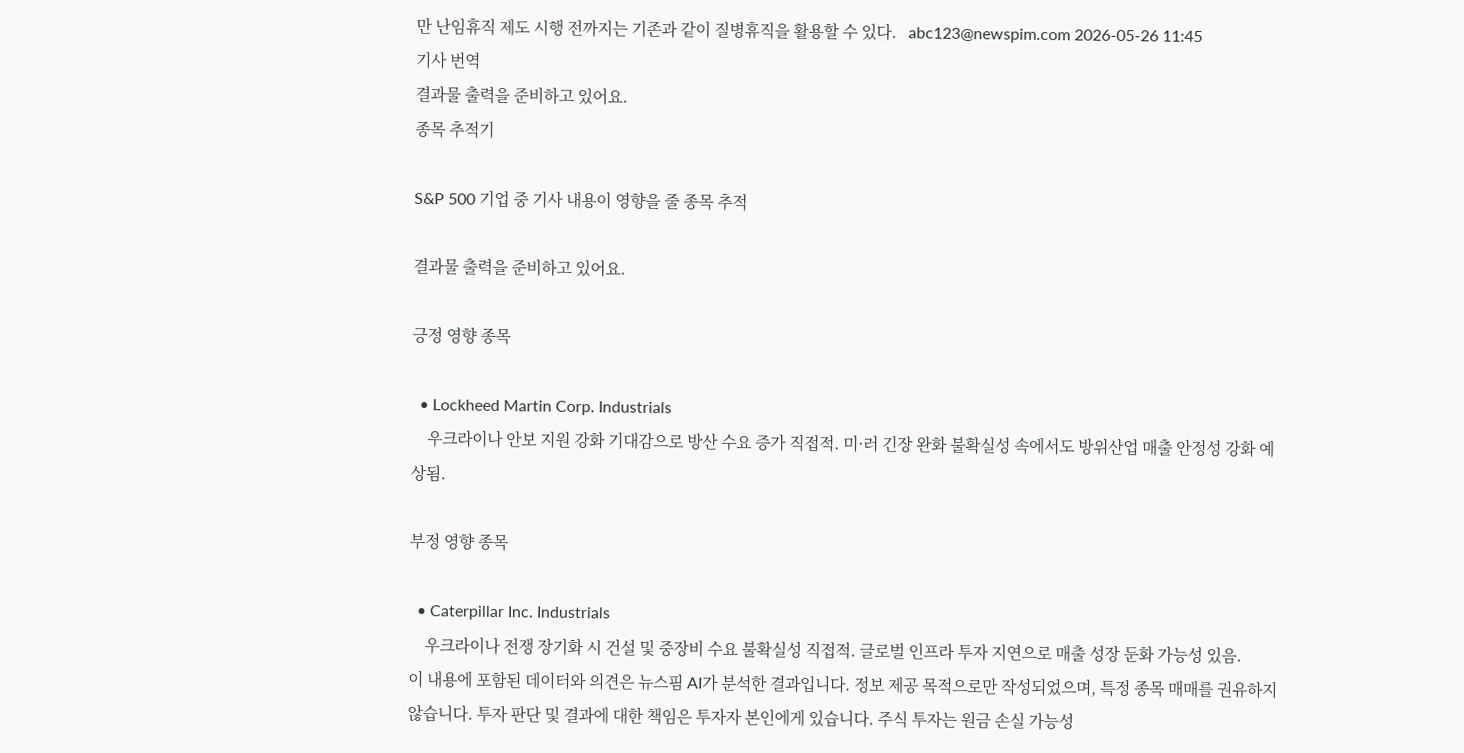만 난임휴직 제도 시행 전까지는 기존과 같이 질병휴직을 활용할 수 있다.   abc123@newspim.com 2026-05-26 11:45
기사 번역
결과물 출력을 준비하고 있어요.
종목 추적기

S&P 500 기업 중 기사 내용이 영향을 줄 종목 추적

결과물 출력을 준비하고 있어요.

긍정 영향 종목

  • Lockheed Martin Corp. Industrials
    우크라이나 안보 지원 강화 기대감으로 방산 수요 증가 직접적. 미·러 긴장 완화 불확실성 속에서도 방위산업 매출 안정성 강화 예상됨.

부정 영향 종목

  • Caterpillar Inc. Industrials
    우크라이나 전쟁 장기화 시 건설 및 중장비 수요 불확실성 직접적. 글로벌 인프라 투자 지연으로 매출 성장 둔화 가능성 있음.
이 내용에 포함된 데이터와 의견은 뉴스핌 AI가 분석한 결과입니다. 정보 제공 목적으로만 작성되었으며, 특정 종목 매매를 권유하지 않습니다. 투자 판단 및 결과에 대한 책임은 투자자 본인에게 있습니다. 주식 투자는 원금 손실 가능성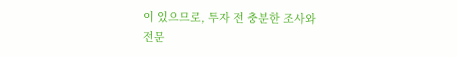이 있으므로, 투자 전 충분한 조사와 전문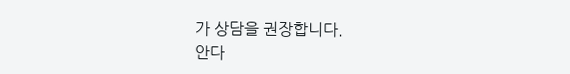가 상담을 권장합니다.
안다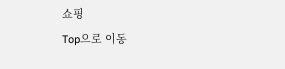쇼핑
Top으로 이동